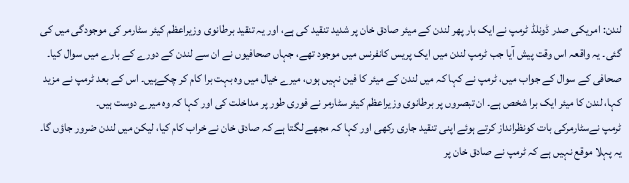لندن: امریکی صدر ڈونلڈ ٹرمپ نے ایک بار پھر لندن کے میئر صادق خان پر شدید تنقید کی ہے، اور یہ تنقید برطانوی وزیراعظم کیئر سٹارمر کی موجودگی میں کی گئی۔ یہ واقعہ اس وقت پیش آیا جب ٹرمپ لندن میں ایک پریس کانفرنس میں موجود تھے، جہاں صحافیوں نے ان سے لندن کے دورے کے بارے میں سوال کیا۔
صحافی کے سوال کے جواب میں، ٹرمپ نے کہا کہ میں لندن کے میئر کا فین نہیں ہوں، میرے خیال میں وہ بہت برا کام کر چکےہیں۔ اس کے بعد ٹرمپ نے مزید کہا، لندن کا میئر ایک برا شخص ہے۔ ان تبصروں پر برطانوی وزیراعظم کیئر سٹارمر نے فوری طور پر مداخلت کی اور کہا کہ وہ میرے دوست ہیں۔
ٹرمپ نےسٹارمرکی بات کونظرانداز کرتے ہوئے اپنی تنقید جاری رکھی اور کہا کہ مجھے لگتا ہے کہ صادق خان نے خراب کام کیا، لیکن میں لندن ضرور جاؤں گا۔
یہ پہلا موقع نہیں ہے کہ ٹرمپ نے صادق خان پر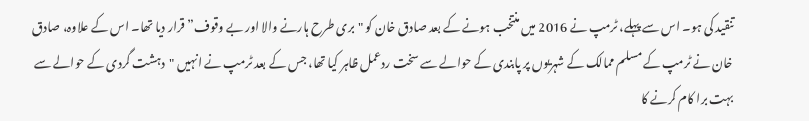تنقید کی ہو۔ اس سے پہلے، ٹرمپ نے 2016 میں منتخب ہونے کے بعد صادق خان کو "بری طرح ہارنے والا اور بے وقوف” قرار دیا تھا۔ اس کے علاوہ، صادق خان نے ٹرمپ کے مسلم ممالک کے شہریوں پر پابندی کے حوالے سے سخت ردعمل ظاہر کیا تھا، جس کے بعد ٹرمپ نے انہیں "دہشت گردی کے حوالے سے بہت برا کام کرنے کا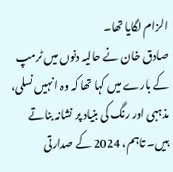الزام لگایا تھا۔
صادق خان نے حالیہ دنوں میں ٹرمپ کے بارے میں کہا تھا کہ وہ انہیں نسلی، مذہبی اور رنگ کی بنیاد پر نشانہ بناتے ہیں۔ تاہم، 2024 کے صدارتی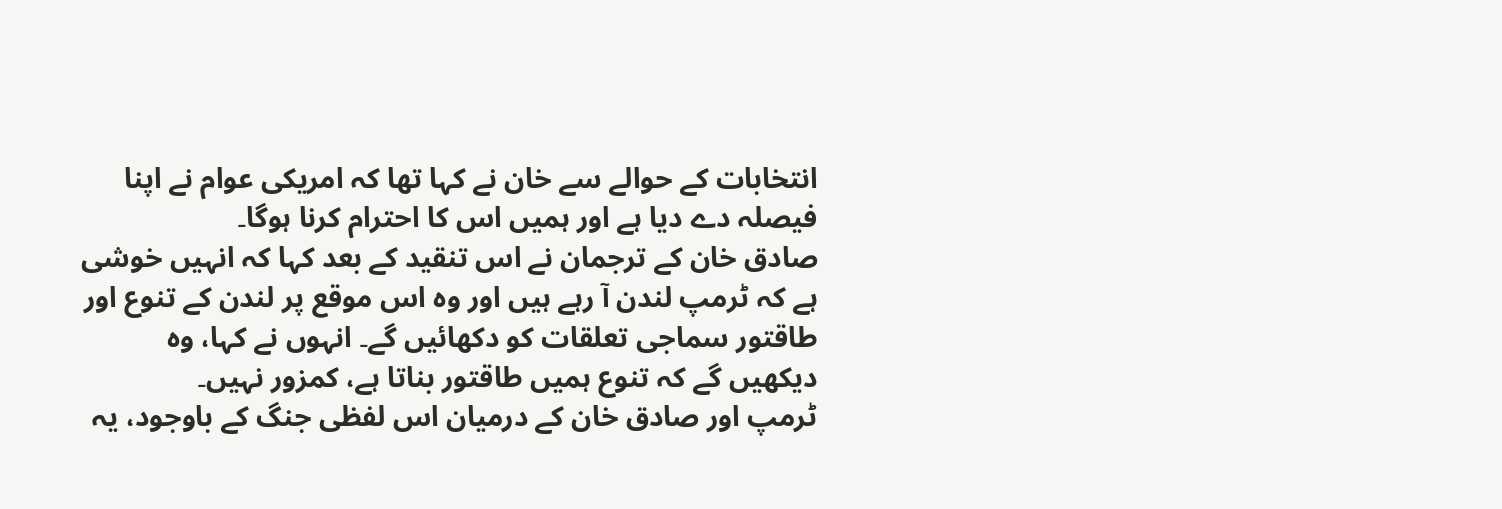انتخابات کے حوالے سے خان نے کہا تھا کہ امریکی عوام نے اپنا فیصلہ دے دیا ہے اور ہمیں اس کا احترام کرنا ہوگا۔
صادق خان کے ترجمان نے اس تنقید کے بعد کہا کہ انہیں خوشی ہے کہ ٹرمپ لندن آ رہے ہیں اور وہ اس موقع پر لندن کے تنوع اور طاقتور سماجی تعلقات کو دکھائیں گے۔ انہوں نے کہا، وہ دیکھیں گے کہ تنوع ہمیں طاقتور بناتا ہے، کمزور نہیں۔
ٹرمپ اور صادق خان کے درمیان اس لفظی جنگ کے باوجود، یہ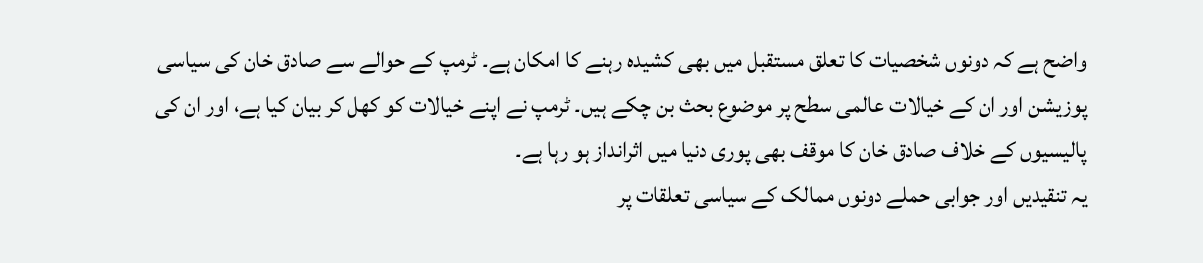واضح ہے کہ دونوں شخصیات کا تعلق مستقبل میں بھی کشیدہ رہنے کا امکان ہے۔ ٹرمپ کے حوالے سے صادق خان کی سیاسی پوزیشن اور ان کے خیالات عالمی سطح پر موضوع بحث بن چکے ہیں۔ ٹرمپ نے اپنے خیالات کو کھل کر بیان کیا ہے، اور ان کی پالیسیوں کے خلاف صادق خان کا موقف بھی پوری دنیا میں اثرانداز ہو رہا ہے۔
یہ تنقیدیں اور جوابی حملے دونوں ممالک کے سیاسی تعلقات پر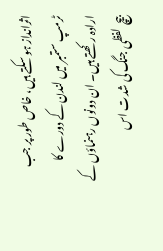اثرانداز ہو سکتے ہیں، خاص طور پر جب ٹرمپ ستمبر میں لندن کے دورے کا ارادہ رکھتے ہیں۔ ان دونوں رہنماؤں کے بیچ لفظی جنگ کی شدت اس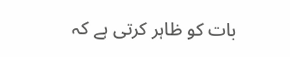بات کو ظاہر کرتی ہے کہ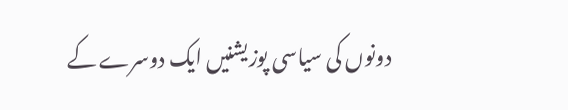دونوں کی سیاسی پوزیشنیں ایک دوسرے کے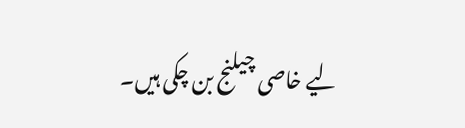لیے خاصی چیلنج بن چکی ہیں۔